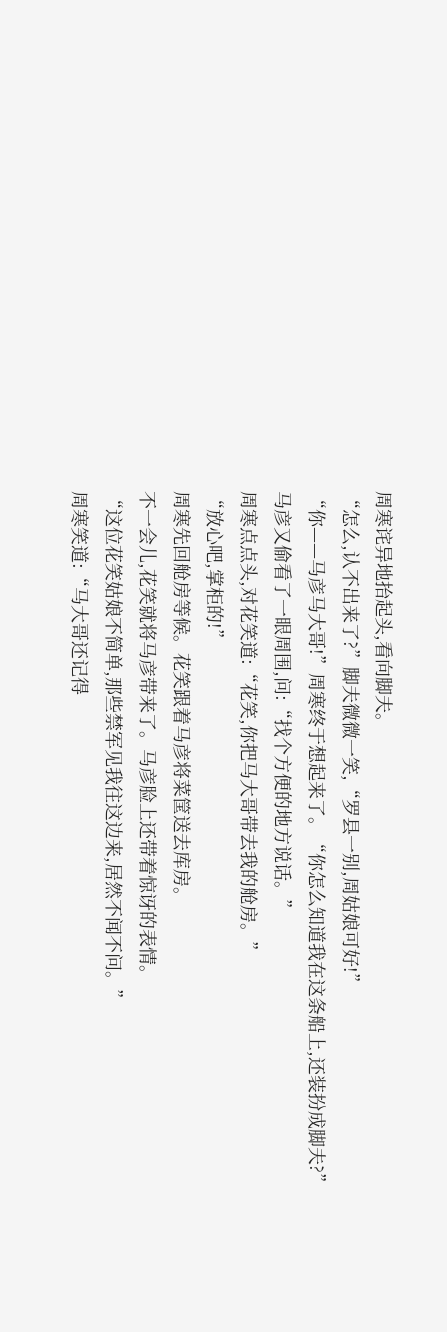周寒诧异地抬起头,看向脚夫。
“怎么,认不出来了?”脚夫微微一笑,“罗县一别,周姑娘可好!”
“你——马彦马大哥!”周寒终于想起来了。“你怎么知道我在这条船上,还装扮成脚夫?”
马彦又偷看了一眼周围,问:“找个方便的地方说话。”
周寒点点头,对花笑道:“花笑,你把马大哥带去我的舱房。”
“放心吧,掌柜的!”
周寒先回舱房等候。花笑跟着马彦将菜筐送去库房。
不一会儿,花笑就将马彦带来了。马彦脸上还带着惊讶的表情。
“这位花笑姑娘不简单,那些禁军见我往这边来,居然不闻不问。”
周寒笑道:“马大哥还记得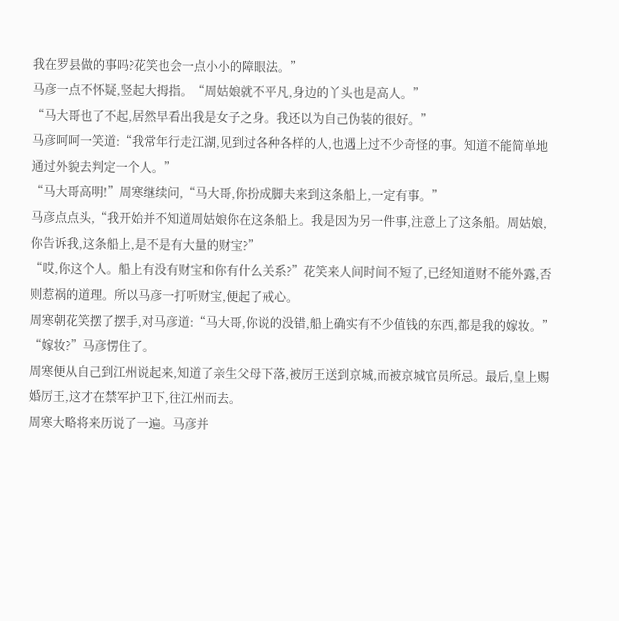我在罗县做的事吗?花笑也会一点小小的障眼法。”
马彦一点不怀疑,竖起大拇指。“周姑娘就不平凡,身边的丫头也是高人。”
“马大哥也了不起,居然早看出我是女子之身。我还以为自己伪装的很好。”
马彦呵呵一笑道:“我常年行走江湖,见到过各种各样的人,也遇上过不少奇怪的事。知道不能简单地通过外貌去判定一个人。”
“马大哥高明!”周寒继续问,“马大哥,你扮成脚夫来到这条船上,一定有事。”
马彦点点头,“我开始并不知道周姑娘你在这条船上。我是因为另一件事,注意上了这条船。周姑娘,你告诉我,这条船上,是不是有大量的财宝?”
“哎,你这个人。船上有没有财宝和你有什么关系?”花笑来人间时间不短了,已经知道财不能外露,否则惹祸的道理。所以马彦一打听财宝,便起了戒心。
周寒朝花笑摆了摆手,对马彦道:“马大哥,你说的没错,船上确实有不少值钱的东西,都是我的嫁妆。”
“嫁妆?”马彦愣住了。
周寒便从自己到江州说起来,知道了亲生父母下落,被厉王送到京城,而被京城官员所忌。最后,皇上赐婚厉王,这才在禁军护卫下,往江州而去。
周寒大略将来历说了一遍。马彦并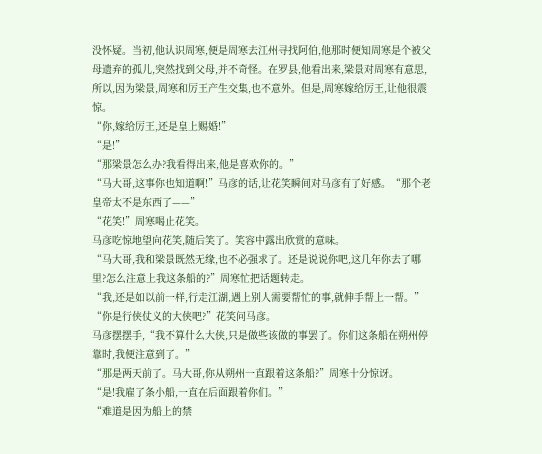没怀疑。当初,他认识周寒,便是周寒去江州寻找阿伯,他那时便知周寒是个被父母遗弃的孤儿,突然找到父母,并不奇怪。在罗县,他看出来,梁景对周寒有意思,所以,因为梁景,周寒和厉王产生交集,也不意外。但是,周寒嫁给厉王,让他很震惊。
“你,嫁给厉王,还是皇上赐婚!”
“是!”
“那梁景怎么办?我看得出来,他是喜欢你的。”
“马大哥,这事你也知道啊!”马彦的话,让花笑瞬间对马彦有了好感。“那个老皇帝太不是东西了——”
“花笑!”周寒喝止花笑。
马彦吃惊地望向花笑,随后笑了。笑容中露出欣赏的意味。
“马大哥,我和梁景既然无缘,也不必强求了。还是说说你吧,这几年你去了哪里?怎么注意上我这条船的?”周寒忙把话题转走。
“我,还是如以前一样,行走江湖,遇上别人需要帮忙的事,就伸手帮上一帮。”
“你是行侠仗义的大侠吧?”花笑问马彦。
马彦摆摆手,“我不算什么大侠,只是做些该做的事罢了。你们这条船在朔州停靠时,我便注意到了。”
“那是两天前了。马大哥,你从朔州一直跟着这条船?”周寒十分惊讶。
“是!我雇了条小船,一直在后面跟着你们。”
“难道是因为船上的禁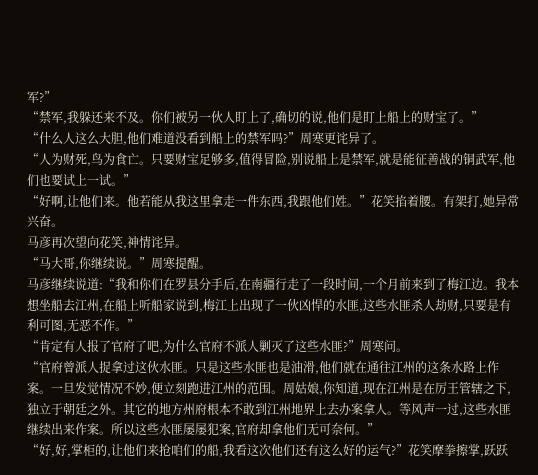军?”
“禁军,我躲还来不及。你们被另一伙人盯上了,确切的说,他们是盯上船上的财宝了。”
“什么人这么大胆,他们难道没看到船上的禁军吗?”周寒更诧异了。
“人为财死,鸟为食亡。只要财宝足够多,值得冒险,别说船上是禁军,就是能征善战的铜武军,他们也要试上一试。”
“好啊,让他们来。他若能从我这里拿走一件东西,我跟他们姓。”花笑掐着腰。有架打,她异常兴奋。
马彦再次望向花笑,神情诧异。
“马大哥,你继续说。”周寒提醒。
马彦继续说道:“我和你们在罗县分手后,在南疆行走了一段时间,一个月前来到了梅江边。我本想坐船去江州,在船上听船家说到,梅江上出现了一伙凶悍的水匪,这些水匪杀人劫财,只要是有利可图,无恶不作。”
“肯定有人报了官府了吧,为什么官府不派人剿灭了这些水匪?”周寒问。
“官府曾派人捉拿过这伙水匪。只是这些水匪也是油滑,他们就在通往江州的这条水路上作案。一旦发觉情况不妙,便立刻跑进江州的范围。周姑娘,你知道,现在江州是在厉王管辖之下,独立于朝廷之外。其它的地方州府根本不敢到江州地界上去办案拿人。等风声一过,这些水匪继续出来作案。所以这些水匪屡屡犯案,官府却拿他们无可奈何。”
“好,好,掌柜的,让他们来抢咱们的船,我看这次他们还有这么好的运气?”花笑摩拳擦掌,跃跃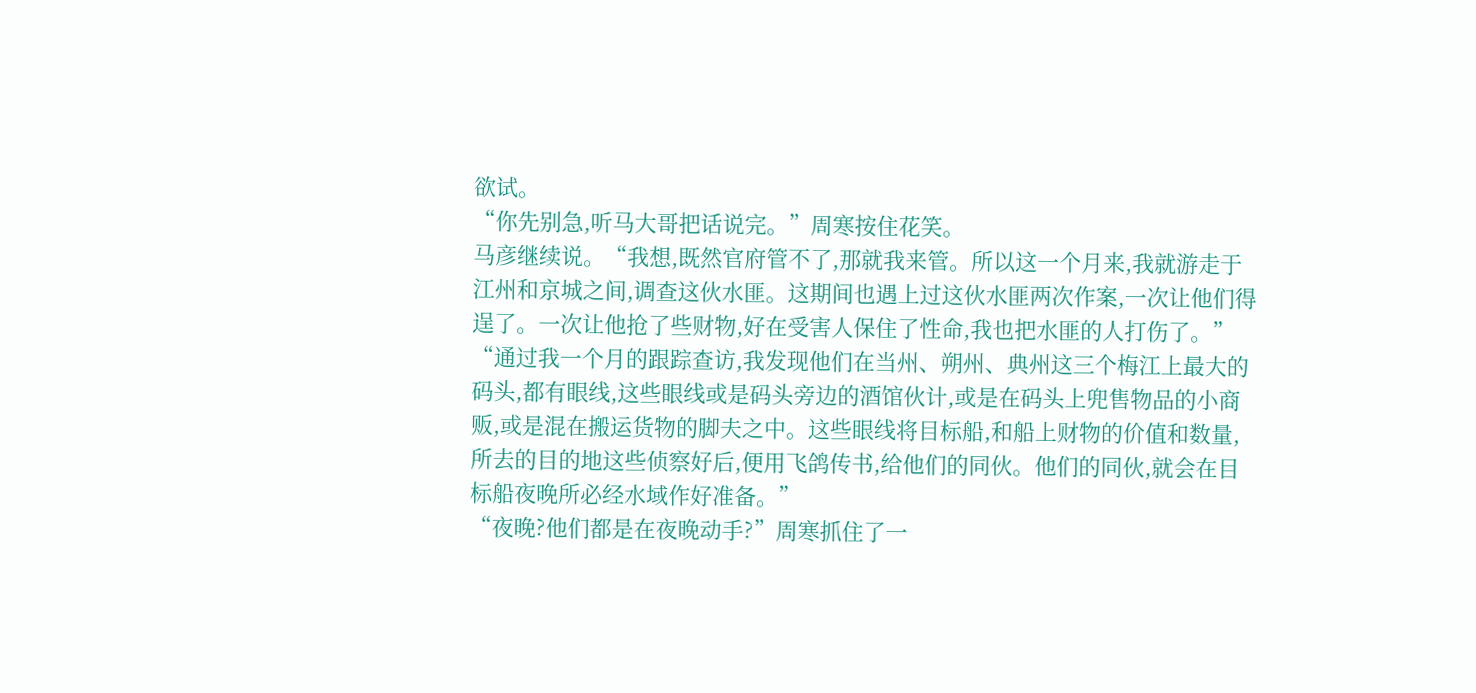欲试。
“你先别急,听马大哥把话说完。”周寒按住花笑。
马彦继续说。“我想,既然官府管不了,那就我来管。所以这一个月来,我就游走于江州和京城之间,调查这伙水匪。这期间也遇上过这伙水匪两次作案,一次让他们得逞了。一次让他抢了些财物,好在受害人保住了性命,我也把水匪的人打伤了。”
“通过我一个月的跟踪查访,我发现他们在当州、朔州、典州这三个梅江上最大的码头,都有眼线,这些眼线或是码头旁边的酒馆伙计,或是在码头上兜售物品的小商贩,或是混在搬运货物的脚夫之中。这些眼线将目标船,和船上财物的价值和数量,所去的目的地这些侦察好后,便用飞鸽传书,给他们的同伙。他们的同伙,就会在目标船夜晚所必经水域作好准备。”
“夜晚?他们都是在夜晚动手?”周寒抓住了一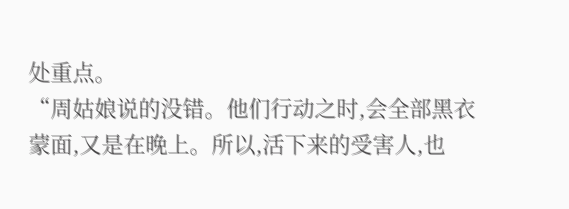处重点。
“周姑娘说的没错。他们行动之时,会全部黑衣蒙面,又是在晚上。所以,活下来的受害人,也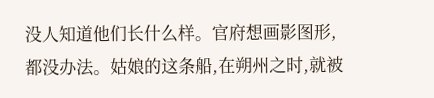没人知道他们长什么样。官府想画影图形,都没办法。姑娘的这条船,在朔州之时,就被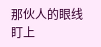那伙人的眼线盯上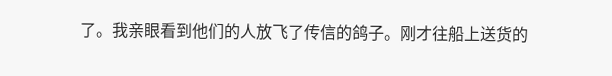了。我亲眼看到他们的人放飞了传信的鸽子。刚才往船上送货的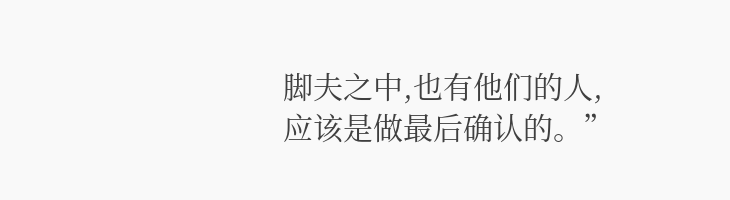脚夫之中,也有他们的人,应该是做最后确认的。”